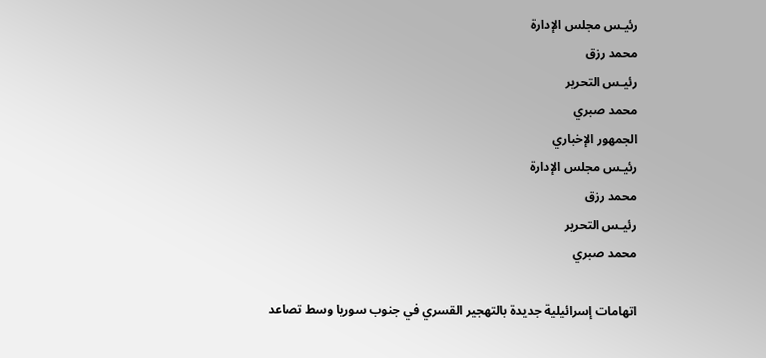رئيـس مجلس الإدارة
محمد رزق
رئيـس التحرير
محمد صبري
الجمهور الإخباري
رئيـس مجلس الإدارة
محمد رزق
رئيـس التحرير
محمد صبري

اتهامات إسرائيلية جديدة بالتهجير القسري في جنوب سوريا وسط تصاعد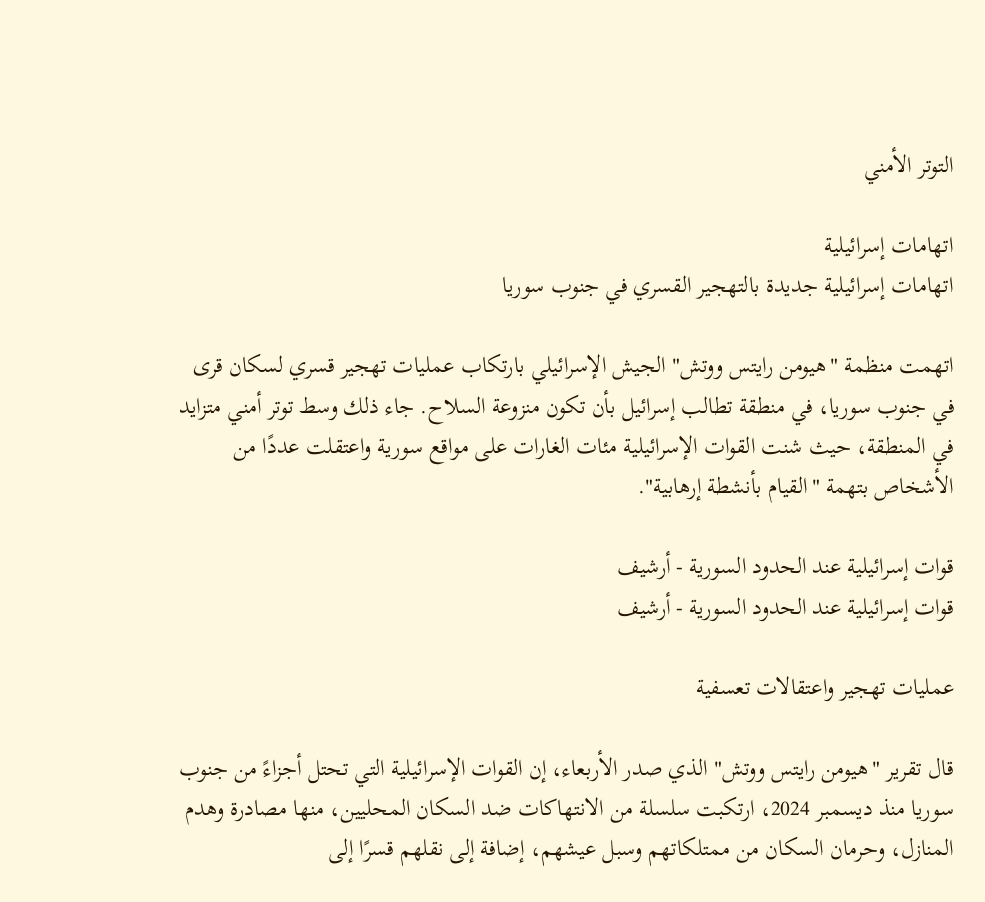التوتر الأمني

اتهامات إسرائيلية
اتهامات إسرائيلية جديدة بالتهجير القسري في جنوب سوريا

اتهمت منظمة "هيومن رايتس ووتش" الجيش الإسرائيلي بارتكاب عمليات تهجير قسري لسكان قرى في جنوب سوريا، في منطقة تطالب إسرائيل بأن تكون منزوعة السلاح. جاء ذلك وسط توتر أمني متزايد في المنطقة، حيث شنت القوات الإسرائيلية مئات الغارات على مواقع سورية واعتقلت عددًا من الأشخاص بتهمة "القيام بأنشطة إرهابية".

قوات إسرائيلية عند الحدود السورية - أرشيف
قوات إسرائيلية عند الحدود السورية - أرشيف

عمليات تهجير واعتقالات تعسفية

قال تقرير "هيومن رايتس ووتش" الذي صدر الأربعاء، إن القوات الإسرائيلية التي تحتل أجزاءً من جنوب سوريا منذ ديسمبر 2024، ارتكبت سلسلة من الانتهاكات ضد السكان المحليين، منها مصادرة وهدم المنازل، وحرمان السكان من ممتلكاتهم وسبل عيشهم، إضافة إلى نقلهم قسرًا إلى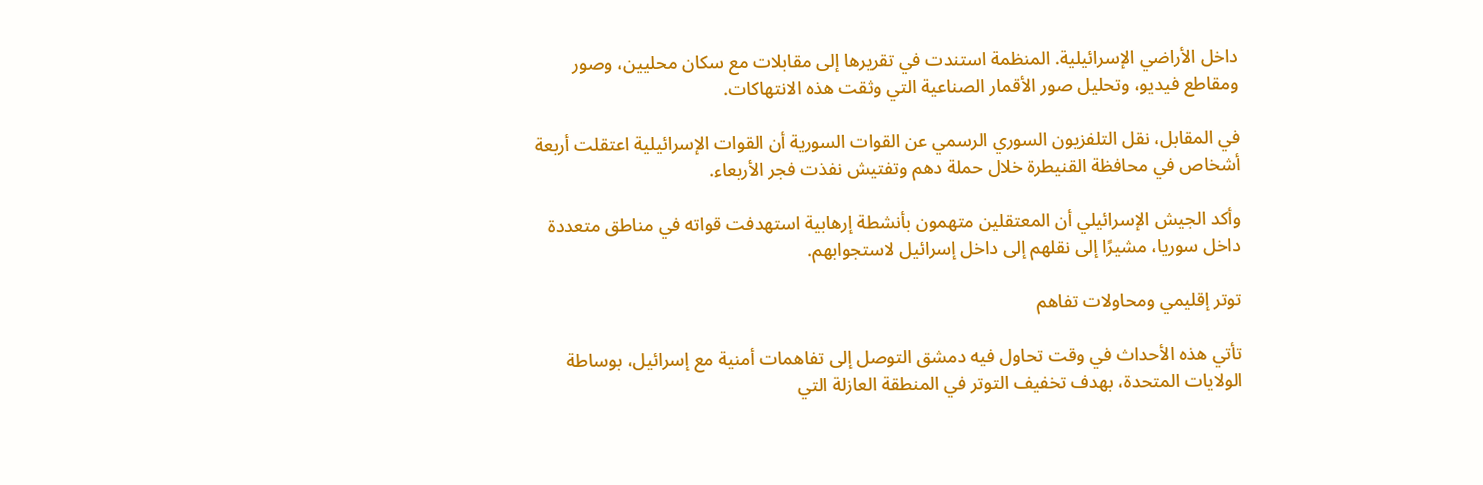داخل الأراضي الإسرائيلية. المنظمة استندت في تقريرها إلى مقابلات مع سكان محليين، وصور ومقاطع فيديو، وتحليل صور الأقمار الصناعية التي وثقت هذه الانتهاكات.

في المقابل، نقل التلفزيون السوري الرسمي عن القوات السورية أن القوات الإسرائيلية اعتقلت أربعة أشخاص في محافظة القنيطرة خلال حملة دهم وتفتيش نفذت فجر الأربعاء.

وأكد الجيش الإسرائيلي أن المعتقلين متهمون بأنشطة إرهابية استهدفت قواته في مناطق متعددة داخل سوريا، مشيرًا إلى نقلهم إلى داخل إسرائيل لاستجوابهم.

توتر إقليمي ومحاولات تفاهم

تأتي هذه الأحداث في وقت تحاول فيه دمشق التوصل إلى تفاهمات أمنية مع إسرائيل، بوساطة الولايات المتحدة، بهدف تخفيف التوتر في المنطقة العازلة التي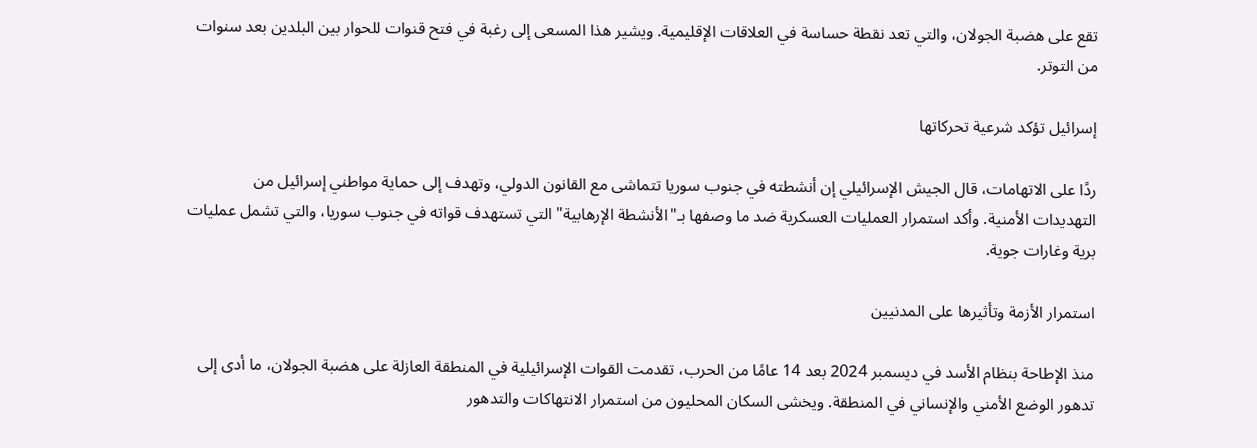تقع على هضبة الجولان، والتي تعد نقطة حساسة في العلاقات الإقليمية. ويشير هذا المسعى إلى رغبة في فتح قنوات للحوار بين البلدين بعد سنوات من التوتر.

إسرائيل تؤكد شرعية تحركاتها

ردًا على الاتهامات، قال الجيش الإسرائيلي إن أنشطته في جنوب سوريا تتماشى مع القانون الدولي، وتهدف إلى حماية مواطني إسرائيل من التهديدات الأمنية. وأكد استمرار العمليات العسكرية ضد ما وصفها بـ"الأنشطة الإرهابية" التي تستهدف قواته في جنوب سوريا، والتي تشمل عمليات برية وغارات جوية.

استمرار الأزمة وتأثيرها على المدنيين

منذ الإطاحة بنظام الأسد في ديسمبر 2024 بعد 14 عامًا من الحرب، تقدمت القوات الإسرائيلية في المنطقة العازلة على هضبة الجولان، ما أدى إلى تدهور الوضع الأمني والإنساني في المنطقة. ويخشى السكان المحليون من استمرار الانتهاكات والتدهور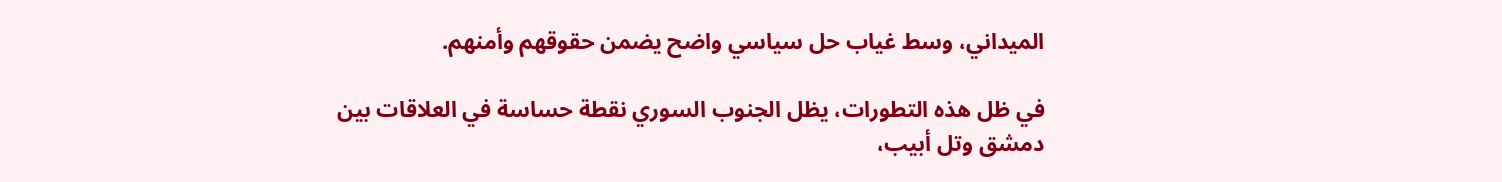الميداني، وسط غياب حل سياسي واضح يضمن حقوقهم وأمنهم.

في ظل هذه التطورات، يظل الجنوب السوري نقطة حساسة في العلاقات بين دمشق وتل أبيب،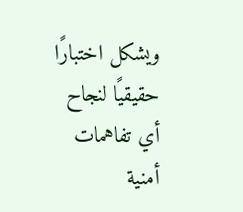ويشكل اختبارًا حقيقيًا لنجاح أي تفاهمات أمنية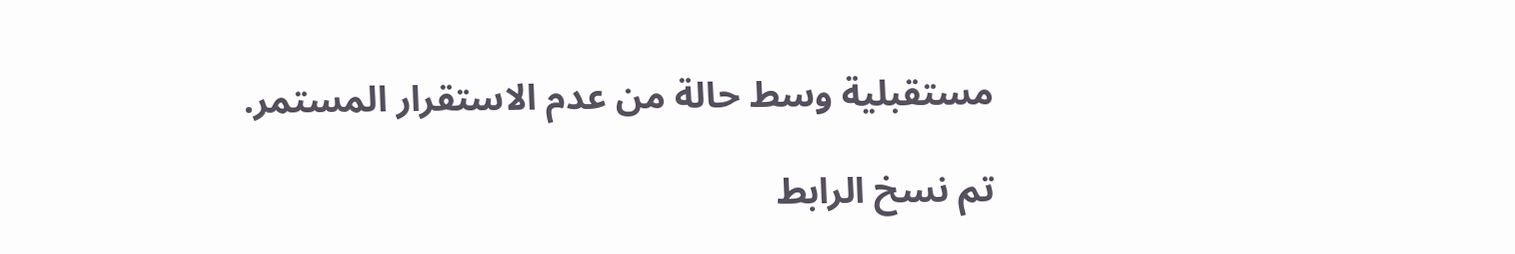مستقبلية وسط حالة من عدم الاستقرار المستمر.

تم نسخ الرابط